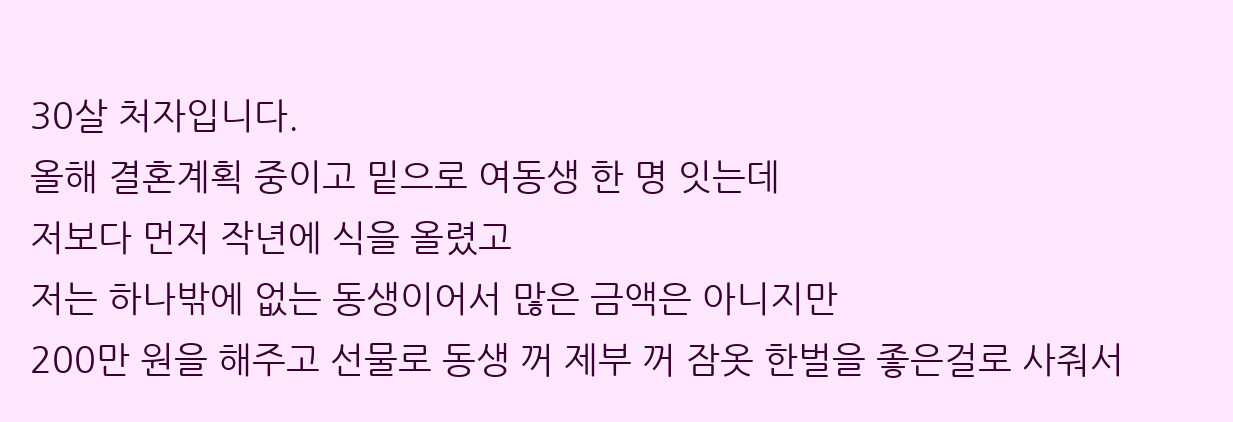30살 처자입니다.
올해 결혼계획 중이고 밑으로 여동생 한 명 잇는데
저보다 먼저 작년에 식을 올렸고
저는 하나밖에 없는 동생이어서 많은 금액은 아니지만
200만 원을 해주고 선물로 동생 꺼 제부 꺼 잠옷 한벌을 좋은걸로 사줘서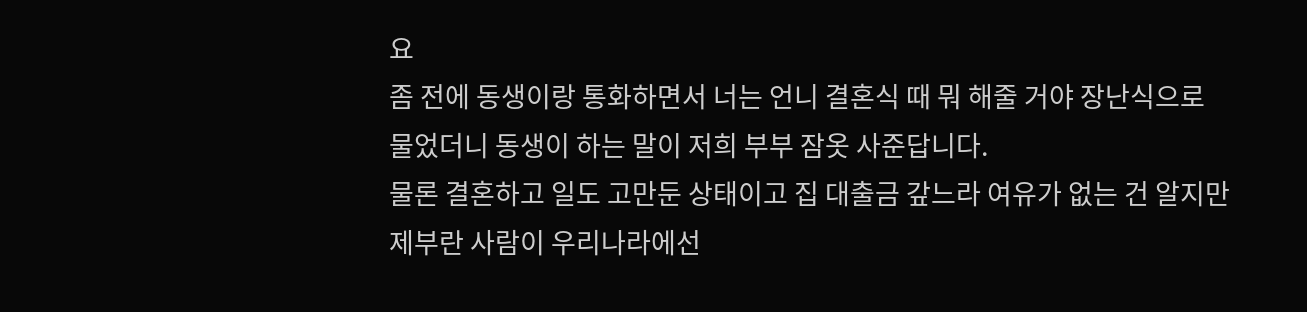요
좀 전에 동생이랑 통화하면서 너는 언니 결혼식 때 뭐 해줄 거야 장난식으로
물었더니 동생이 하는 말이 저희 부부 잠옷 사준답니다.
물론 결혼하고 일도 고만둔 상태이고 집 대출금 갚느라 여유가 없는 건 알지만
제부란 사람이 우리나라에선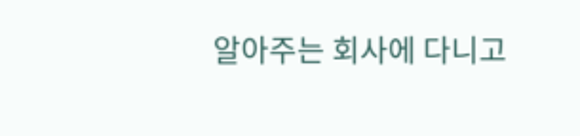알아주는 회사에 다니고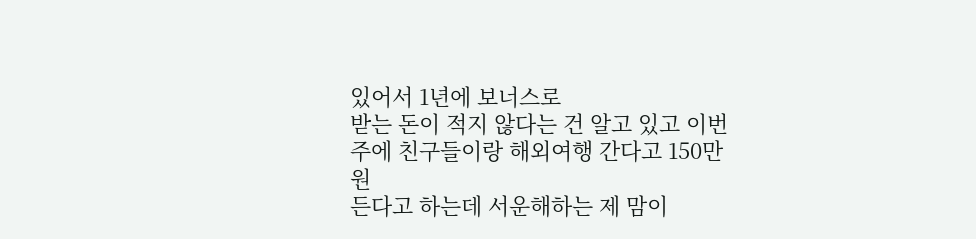있어서 1년에 보너스로
받는 돈이 적지 않다는 건 알고 있고 이번 주에 친구들이랑 해외여행 간다고 150만 원
든다고 하는데 서운해하는 제 맘이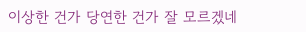이상한 건가 당연한 건가 잘 모르겠네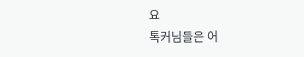요
톡커님들은 어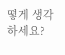떻게 생각하세요?